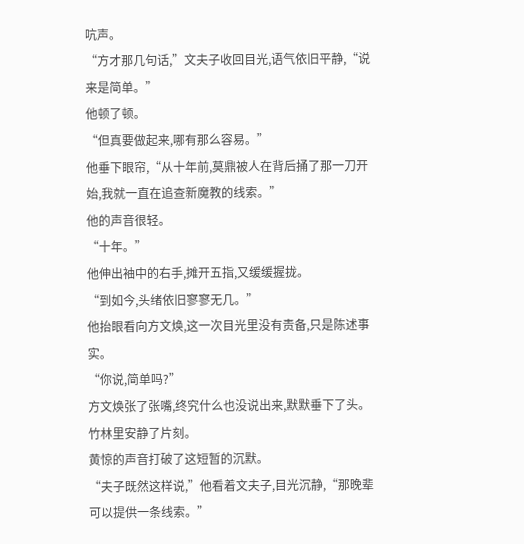吭声。
“方才那几句话,”文夫子收回目光,语气依旧平静,“说来是简单。”
他顿了顿。
“但真要做起来,哪有那么容易。”
他垂下眼帘,“从十年前,莫鼎被人在背后捅了那一刀开始,我就一直在追查新魔教的线索。”
他的声音很轻。
“十年。”
他伸出袖中的右手,摊开五指,又缓缓握拢。
“到如今,头绪依旧寥寥无几。”
他抬眼看向方文焕,这一次目光里没有责备,只是陈述事实。
“你说,简单吗?”
方文焕张了张嘴,终究什么也没说出来,默默垂下了头。
竹林里安静了片刻。
黄惊的声音打破了这短暂的沉默。
“夫子既然这样说,”他看着文夫子,目光沉静,“那晚辈可以提供一条线索。”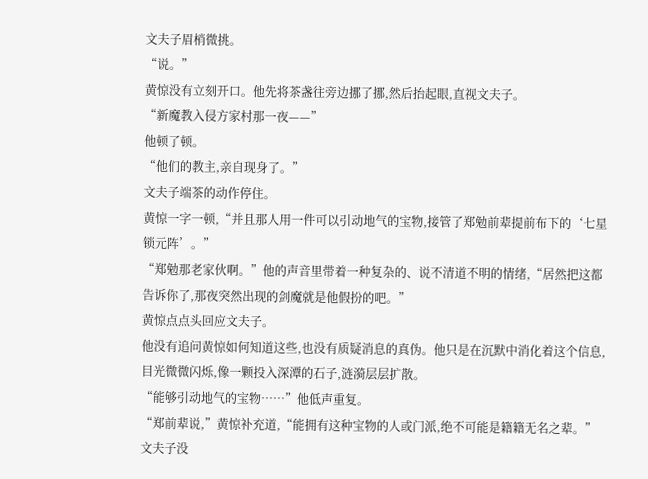文夫子眉梢微挑。
“说。”
黄惊没有立刻开口。他先将茶盏往旁边挪了挪,然后抬起眼,直视文夫子。
“新魔教入侵方家村那一夜——”
他顿了顿。
“他们的教主,亲自现身了。”
文夫子端茶的动作停住。
黄惊一字一顿,“并且那人用一件可以引动地气的宝物,接管了郑勉前辈提前布下的‘七星锁元阵’。”
“郑勉那老家伙啊。”他的声音里带着一种复杂的、说不清道不明的情绪,“居然把这都告诉你了,那夜突然出现的剑魔就是他假扮的吧。”
黄惊点点头回应文夫子。
他没有追问黄惊如何知道这些,也没有质疑消息的真伪。他只是在沉默中消化着这个信息,目光微微闪烁,像一颗投入深潭的石子,涟漪层层扩散。
“能够引动地气的宝物……”他低声重复。
“郑前辈说,”黄惊补充道,“能拥有这种宝物的人或门派,绝不可能是籍籍无名之辈。”
文夫子没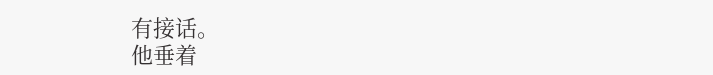有接话。
他垂着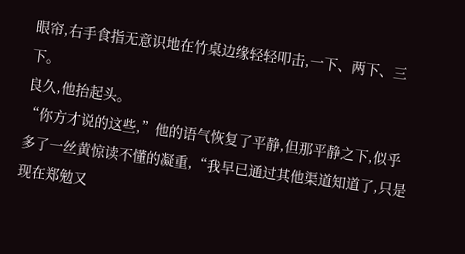眼帘,右手食指无意识地在竹桌边缘轻轻叩击,一下、两下、三下。
良久,他抬起头。
“你方才说的这些,”他的语气恢复了平静,但那平静之下,似乎多了一丝黄惊读不懂的凝重,“我早已通过其他渠道知道了,只是现在郑勉又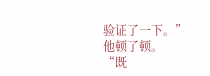验证了一下。”
他顿了顿。
“既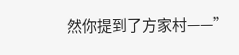然你提到了方家村——”